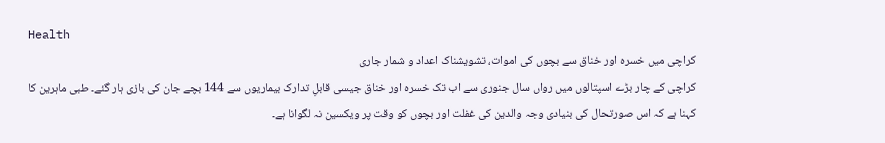Health
کراچی میں خسرہ اور خناق سے بچوں کی اموات، تشویشناک اعداد و شمار جاری
کراچی کے چار بڑے اسپتالوں میں رواں سال جنوری سے اب تک خسرہ اور خناق جیسی قابلِ تدارک بیماریوں سے 144 بچے جان کی بازی ہار گئے۔ طبی ماہرین کا کہنا ہے کہ اس صورتحال کی بنیادی وجہ والدین کی غفلت اور بچوں کو وقت پر ویکسین نہ لگوانا ہے۔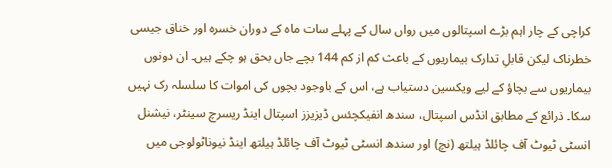کراچی کے چار اہم بڑے اسپتالوں میں رواں سال کے پہلے سات ماہ کے دوران خسرہ اور خناق جیسی خطرناک لیکن قابلِ تدارک بیماریوں کے باعث کم از کم 144 بچے جاں بحق ہو چکے ہیں۔ ان دونوں بیماریوں سے بچاؤ کے لیے ویکسین دستیاب ہے، اس کے باوجود بچوں کی اموات کا سلسلہ رک نہیں سکا۔ ذرائع کے مطابق انڈس اسپتال، سندھ انفیکچئس ڈیزیزز اسپتال اینڈ ریسرچ سینٹر، نیشنل انسٹی ٹیوٹ آف چائلڈ ہیلتھ (نچ) اور سندھ انسٹی ٹیوٹ آف چائلڈ ہیلتھ اینڈ نیوناٹولوجی میں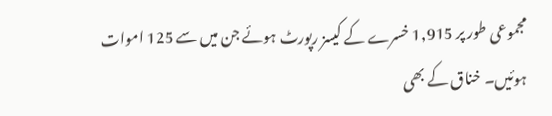مجموعی طور پر 1,915 خسرے کے کیسز رپورٹ ہوئے جن میں سے 125 اموات ہوئیں۔ خناق کے بھی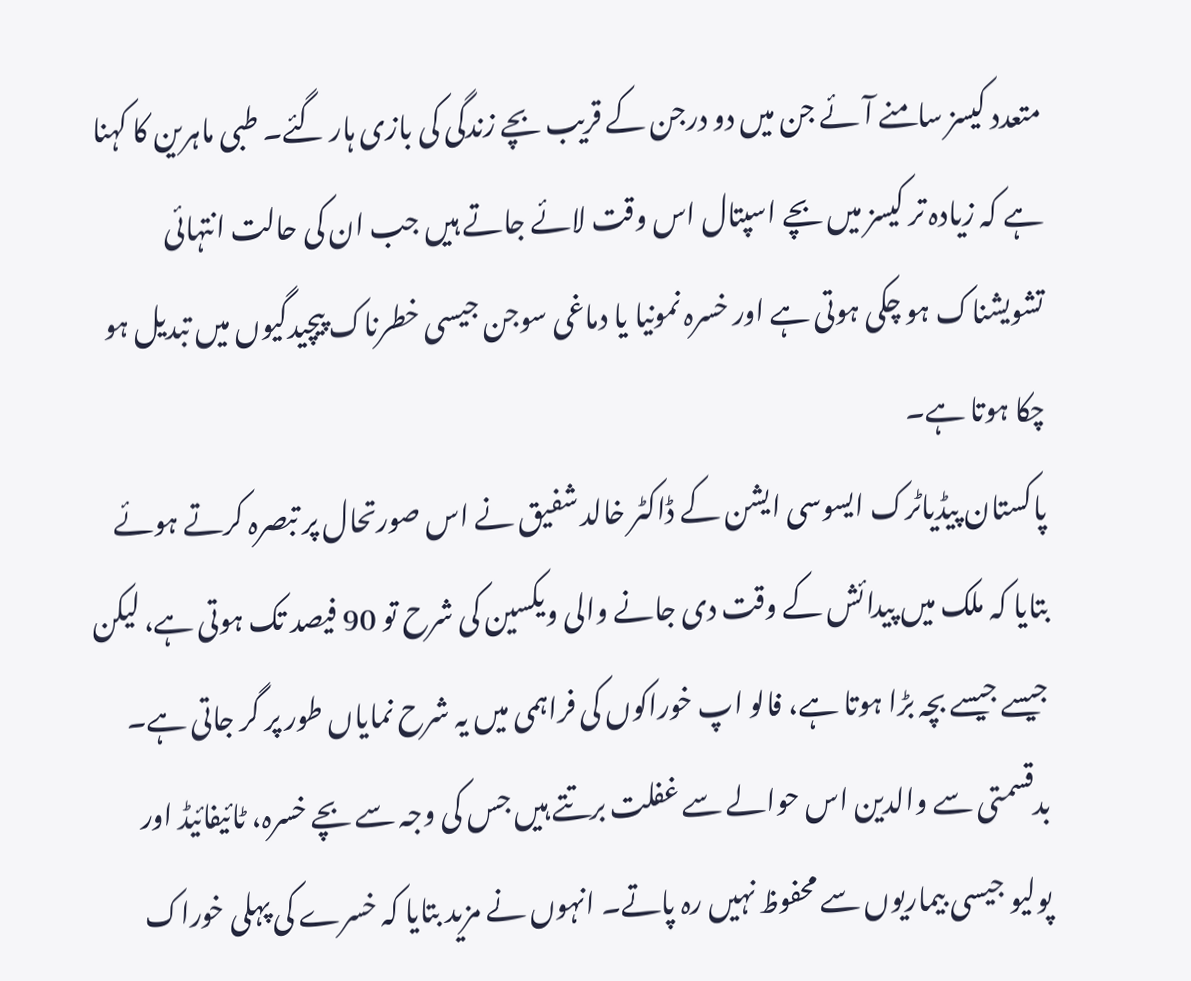متعدد کیسز سامنے آئے جن میں دو درجن کے قریب بچے زندگی کی بازی ہار گئے۔ طبی ماہرین کا کہنا ہے کہ زیادہ تر کیسز میں بچے اسپتال اس وقت لائے جاتے ہیں جب ان کی حالت انتہائی تشویشناک ہو چکی ہوتی ہے اور خسرہ نمونیا یا دماغی سوجن جیسی خطرناک پیچیدگیوں میں تبدیل ہو چکا ہوتا ہے۔
پاکستان پیڈیاٹرک ایسوسی ایشن کے ڈاکٹر خالد شفیق نے اس صورتحال پر تبصرہ کرتے ہوئے بتایا کہ ملک میں پیدائش کے وقت دی جانے والی ویکسین کی شرح تو 90 فیصد تک ہوتی ہے، لیکن جیسے جیسے بچہ بڑا ہوتا ہے، فالو اپ خوراکوں کی فراہمی میں یہ شرح نمایاں طور پر گر جاتی ہے۔ بدقسمتی سے والدین اس حوالے سے غفلت برتتے ہیں جس کی وجہ سے بچے خسرہ، ٹائیفائیڈ اور پولیو جیسی بیماریوں سے محفوظ نہیں رہ پاتے۔ انہوں نے مزید بتایا کہ خسرے کی پہلی خوراک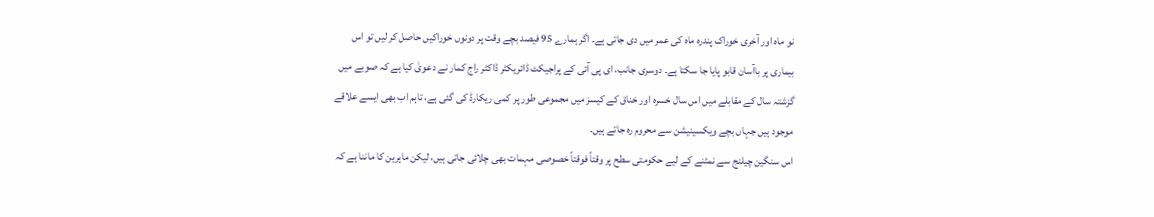نو ماہ اور آخری خوراک پندرہ ماہ کی عمر میں دی جاتی ہے۔ اگر ہمارے 95 فیصد بچے وقت پر دونوں خوراکیں حاصل کر لیں تو اس بیماری پر باآسان قابو پایا جا سکتا ہے۔ دوسری جانب، ای پی آئی کے پراجیکٹ ڈائریکٹر ڈاکٹر راج کمار نے دعویٰ کیا ہے کہ صوبے میں گزشتہ سال کے مقابلے میں اس سال خسرہ اور خناق کے کیسز میں مجموعی طور پر کمی ریکارڈ کی گئی ہے، تاہم اب بھی ایسے علاقے موجود ہیں جہاں بچے ویکسینیشن سے محروم رہ جاتے ہیں۔
اس سنگین چیلنج سے نمٹنے کے لیے حکومتی سطح پر وقتاً فوقتاً خصوصی مہمات بھی چلائی جاتی ہیں، لیکن ماہرین کا ماننا ہے کہ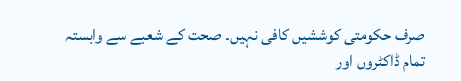صرف حکومتی کوششیں کافی نہیں۔ صحت کے شعبے سے وابستہ تمام ڈاکٹروں اور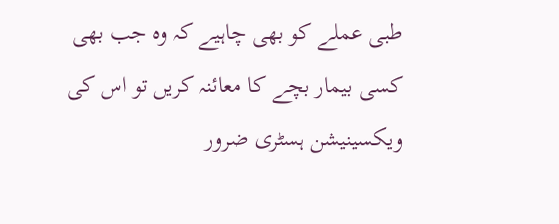طبی عملے کو بھی چاہیے کہ وہ جب بھی کسی بیمار بچے کا معائنہ کریں تو اس کی ویکسینیشن ہسٹری ضرور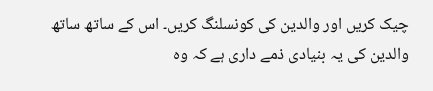چیک کریں اور والدین کی کونسلنگ کریں۔ اس کے ساتھ ساتھ والدین کی یہ بنیادی ذمے داری ہے کہ وہ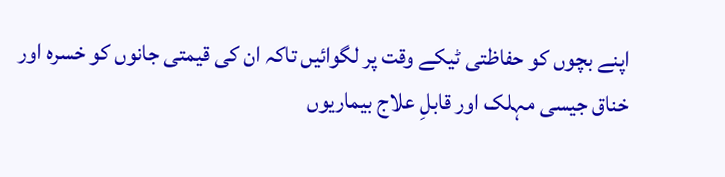اپنے بچوں کو حفاظتی ٹیکے وقت پر لگوائیں تاکہ ان کی قیمتی جانوں کو خسرہ اور خناق جیسی مہلک اور قابلِ علاج بیماریوں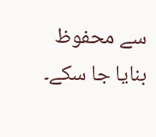سے محفوظ بنایا جا سکے۔